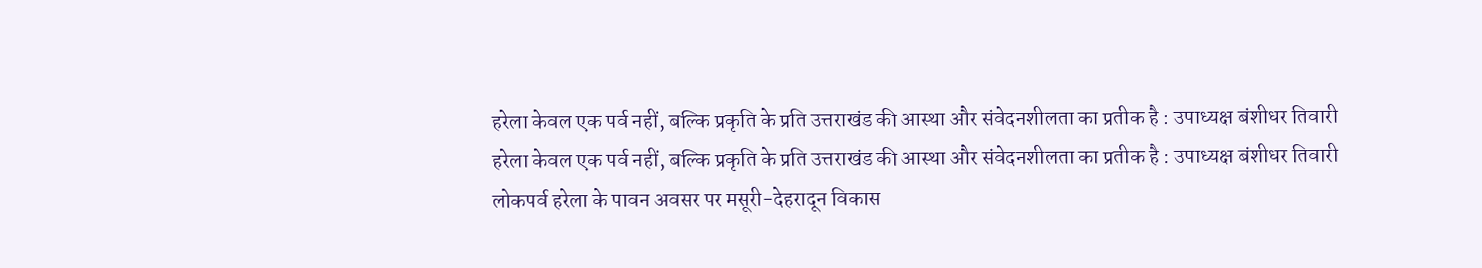हरेला केवल एक पर्व नहीं, बल्कि प्रकृति के प्रति उत्तराखंड की आस्था और संवेदनशीलता का प्रतीक है : उपाध्यक्ष बंशीधर तिवारी
हरेला केवल एक पर्व नहीं, बल्कि प्रकृति के प्रति उत्तराखंड की आस्था और संवेदनशीलता का प्रतीक है : उपाध्यक्ष बंशीधर तिवारी
लोकपर्व हरेला के पावन अवसर पर मसूरी-देहरादून विकास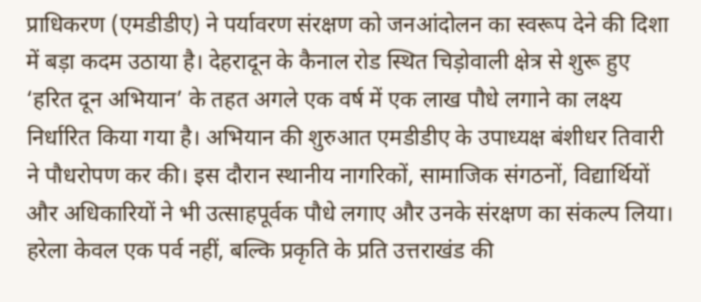प्राधिकरण (एमडीडीए) ने पर्यावरण संरक्षण को जनआंदोलन का स्वरूप देने की दिशा में बड़ा कदम उठाया है। देहरादून के कैनाल रोड स्थित चिड़ोवाली क्षेत्र से शुरू हुए ‘हरित दून अभियान’ के तहत अगले एक वर्ष में एक लाख पौधे लगाने का लक्ष्य निर्धारित किया गया है। अभियान की शुरुआत एमडीडीए के उपाध्यक्ष बंशीधर तिवारी ने पौधरोपण कर की। इस दौरान स्थानीय नागरिकों, सामाजिक संगठनों, विद्यार्थियों और अधिकारियों ने भी उत्साहपूर्वक पौधे लगाए और उनके संरक्षण का संकल्प लिया।
हरेला केवल एक पर्व नहीं, बल्कि प्रकृति के प्रति उत्तराखंड की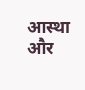आस्था और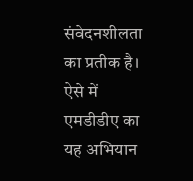संवेदनशीलता का प्रतीक है। ऐसे में एमडीडीए का यह अभियान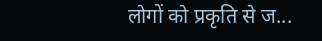लोगों को प्रकृति से ज...